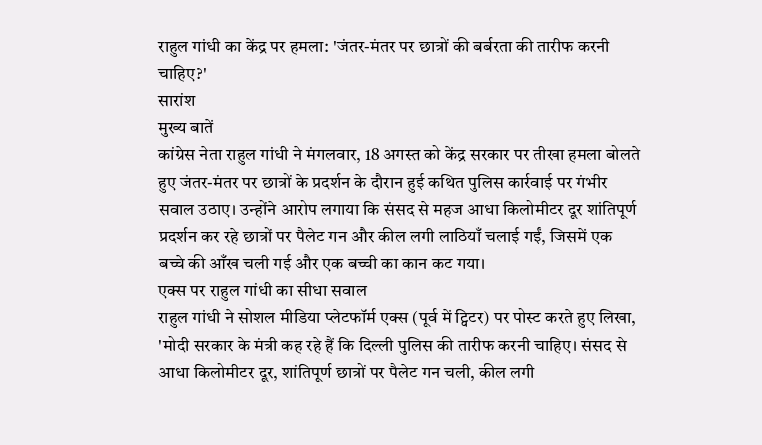राहुल गांधी का केंद्र पर हमला: 'जंतर-मंतर पर छात्रों की बर्बरता की तारीफ करनी चाहिए?'
सारांश
मुख्य बातें
कांग्रेस नेता राहुल गांधी ने मंगलवार, 18 अगस्त को केंद्र सरकार पर तीखा हमला बोलते हुए जंतर-मंतर पर छात्रों के प्रदर्शन के दौरान हुई कथित पुलिस कार्रवाई पर गंभीर सवाल उठाए। उन्होंने आरोप लगाया कि संसद से महज आधा किलोमीटर दूर शांतिपूर्ण प्रदर्शन कर रहे छात्रों पर पैलेट गन और कील लगी लाठियाँ चलाई गईं, जिसमें एक बच्चे की आँख चली गई और एक बच्ची का कान कट गया।
एक्स पर राहुल गांधी का सीधा सवाल
राहुल गांधी ने सोशल मीडिया प्लेटफॉर्म एक्स (पूर्व में ट्विटर) पर पोस्ट करते हुए लिखा, 'मोदी सरकार के मंत्री कह रहे हैं कि दिल्ली पुलिस की तारीफ करनी चाहिए। संसद से आधा किलोमीटर दूर, शांतिपूर्ण छात्रों पर पैलेट गन चली, कील लगी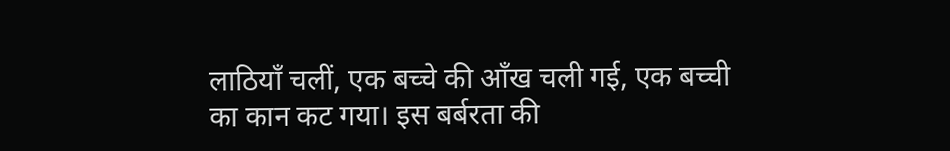लाठियाँ चलीं, एक बच्चे की आँख चली गई, एक बच्ची का कान कट गया। इस बर्बरता की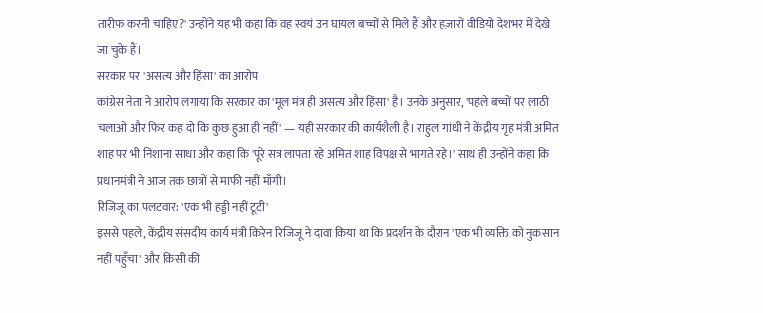तारीफ करनी चाहिए?' उन्होंने यह भी कहा कि वह स्वयं उन घायल बच्चों से मिले हैं और हज़ारों वीडियो देशभर में देखे जा चुके हैं।
सरकार पर 'असत्य और हिंसा' का आरोप
कांग्रेस नेता ने आरोप लगाया कि सरकार का 'मूल मंत्र ही असत्य और हिंसा' है। उनके अनुसार, 'पहले बच्चों पर लाठी चलाओ और फिर कह दो कि कुछ हुआ ही नहीं' — यही सरकार की कार्यशैली है। राहुल गांधी ने केंद्रीय गृह मंत्री अमित शाह पर भी निशाना साधा और कहा कि 'पूरे सत्र लापता रहे अमित शाह विपक्ष से भागते रहे।' साथ ही उन्होंने कहा कि प्रधानमंत्री ने आज तक छात्रों से माफी नहीं माँगी।
रिजिजू का पलटवार: 'एक भी हड्डी नहीं टूटी'
इससे पहले, केंद्रीय संसदीय कार्य मंत्री किरेन रिजिजू ने दावा किया था कि प्रदर्शन के दौरान 'एक भी व्यक्ति को नुकसान नहीं पहुँचा' और किसी की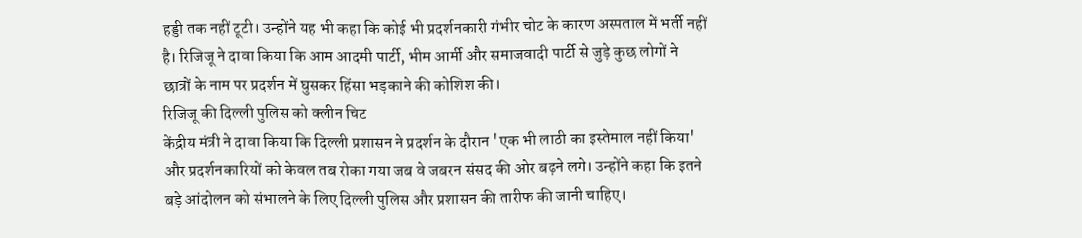हड्डी तक नहीं टूटी। उन्होंने यह भी कहा कि कोई भी प्रदर्शनकारी गंभीर चोट के कारण अस्पताल में भर्ती नहीं है। रिजिजू ने दावा किया कि आम आदमी पार्टी, भीम आर्मी और समाजवादी पार्टी से जुड़े कुछ लोगों ने छात्रों के नाम पर प्रदर्शन में घुसकर हिंसा भड़काने की कोशिश की।
रिजिजू की दिल्ली पुलिस को क्लीन चिट
केंद्रीय मंत्री ने दावा किया कि दिल्ली प्रशासन ने प्रदर्शन के दौरान 'एक भी लाठी का इस्तेमाल नहीं किया' और प्रदर्शनकारियों को केवल तब रोका गया जब वे जबरन संसद की ओर बढ़ने लगे। उन्होंने कहा कि इतने बड़े आंदोलन को संभालने के लिए दिल्ली पुलिस और प्रशासन की तारीफ की जानी चाहिए।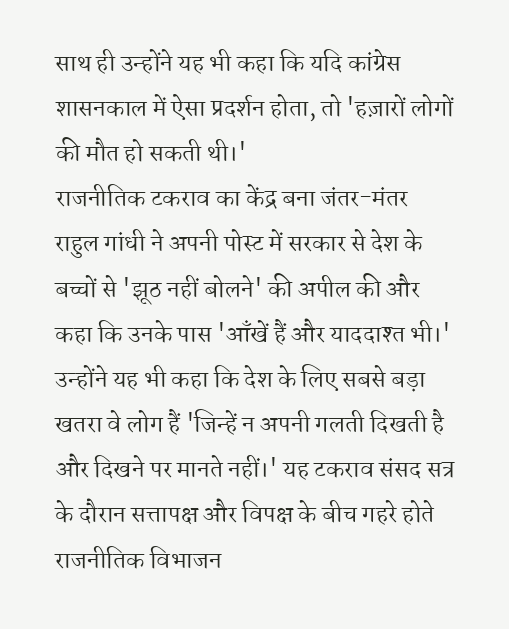साथ ही उन्होंने यह भी कहा कि यदि कांग्रेस शासनकाल में ऐसा प्रदर्शन होता, तो 'हज़ारों लोगों की मौत हो सकती थी।'
राजनीतिक टकराव का केंद्र बना जंतर-मंतर
राहुल गांधी ने अपनी पोस्ट में सरकार से देश के बच्चों से 'झूठ नहीं बोलने' की अपील की और कहा कि उनके पास 'आँखें हैं और याददाश्त भी।' उन्होंने यह भी कहा कि देश के लिए सबसे बड़ा खतरा वे लोग हैं 'जिन्हें न अपनी गलती दिखती है और दिखने पर मानते नहीं।' यह टकराव संसद सत्र के दौरान सत्तापक्ष और विपक्ष के बीच गहरे होते राजनीतिक विभाजन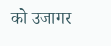को उजागर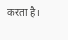करता है।